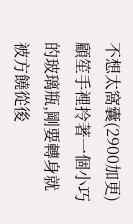不想太窩囊(2900加更)
顧笙手裡拎著一個小巧的玻璃瓶,剛要轉身就被方饒從後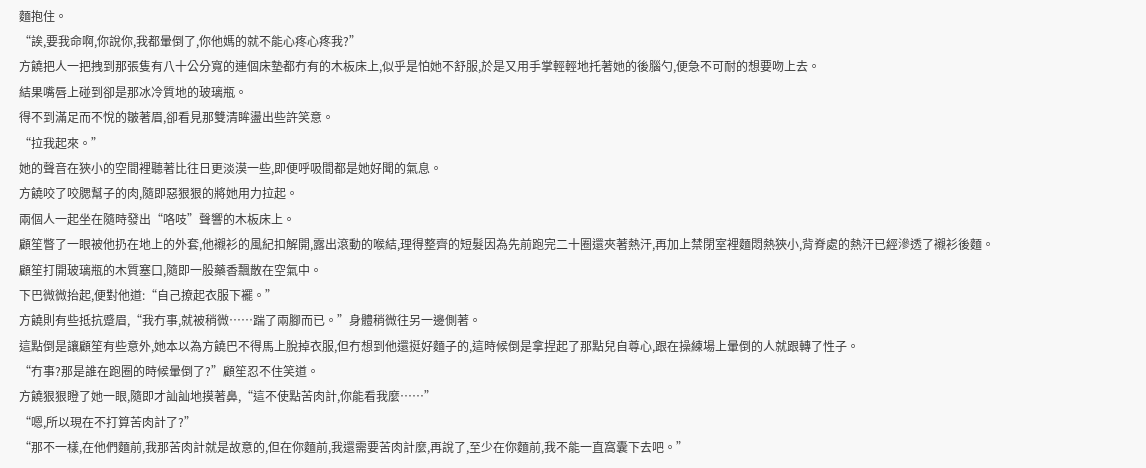麵抱住。
“誒,要我命啊,你說你,我都暈倒了,你他媽的就不能心疼心疼我?”
方饒把人一把拽到那張隻有八十公分寬的連個床墊都冇有的木板床上,似乎是怕她不舒服,於是又用手掌輕輕地托著她的後腦勺,便急不可耐的想要吻上去。
結果嘴唇上碰到卻是那冰冷質地的玻璃瓶。
得不到滿足而不悅的皺著眉,卻看見那雙清眸盪出些許笑意。
“拉我起來。”
她的聲音在狹小的空間裡聽著比往日更淡漠一些,即便呼吸間都是她好聞的氣息。
方饒咬了咬腮幫子的肉,隨即惡狠狠的將她用力拉起。
兩個人一起坐在隨時發出“咯吱”聲響的木板床上。
顧笙瞥了一眼被他扔在地上的外套,他襯衫的風紀扣解開,露出滾動的喉結,理得整齊的短髮因為先前跑完二十圈還夾著熱汗,再加上禁閉室裡麵悶熱狹小,背脊處的熱汗已經滲透了襯衫後麵。
顧笙打開玻璃瓶的木質塞口,隨即一股藥香飄散在空氣中。
下巴微微抬起,便對他道:“自己撩起衣服下襬。”
方饒則有些抵抗蹙眉,“我冇事,就被稍微……踹了兩腳而已。”身體稍微往另一邊側著。
這點倒是讓顧笙有些意外,她本以為方饒巴不得馬上脫掉衣服,但冇想到他還挺好麵子的,這時候倒是拿捏起了那點兒自尊心,跟在操練場上暈倒的人就跟轉了性子。
“冇事?那是誰在跑圈的時候暈倒了?”顧笙忍不住笑道。
方饒狠狠瞪了她一眼,隨即才訕訕地摸著鼻,“這不使點苦肉計,你能看我麼……”
“嗯,所以現在不打算苦肉計了?”
“那不一樣,在他們麵前,我那苦肉計就是故意的,但在你麵前,我還需要苦肉計麼,再說了,至少在你麵前,我不能一直窩囊下去吧。”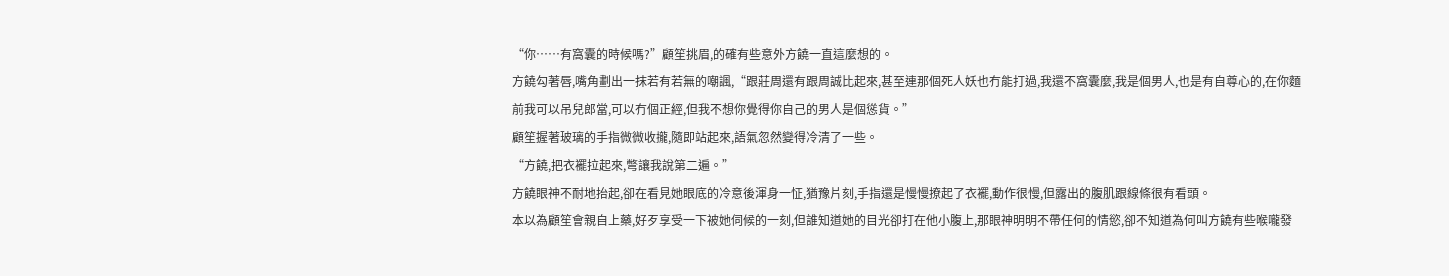“你……有窩囊的時候嗎?”顧笙挑眉,的確有些意外方饒一直這麼想的。
方饒勾著唇,嘴角劃出一抹若有若無的嘲諷,“跟莊周還有跟周誠比起來,甚至連那個死人妖也冇能打過,我還不窩囊麼,我是個男人,也是有自尊心的,在你麵前我可以吊兒郎當,可以冇個正經,但我不想你覺得你自己的男人是個慫貨。”
顧笙握著玻璃的手指微微收攏,隨即站起來,語氣忽然變得冷清了一些。
“方饒,把衣襬拉起來,彆讓我說第二遍。”
方饒眼神不耐地抬起,卻在看見她眼底的冷意後渾身一怔,猶豫片刻,手指還是慢慢撩起了衣襬,動作很慢,但露出的腹肌跟線條很有看頭。
本以為顧笙會親自上藥,好歹享受一下被她伺候的一刻,但誰知道她的目光卻打在他小腹上,那眼神明明不帶任何的情慾,卻不知道為何叫方饒有些喉嚨發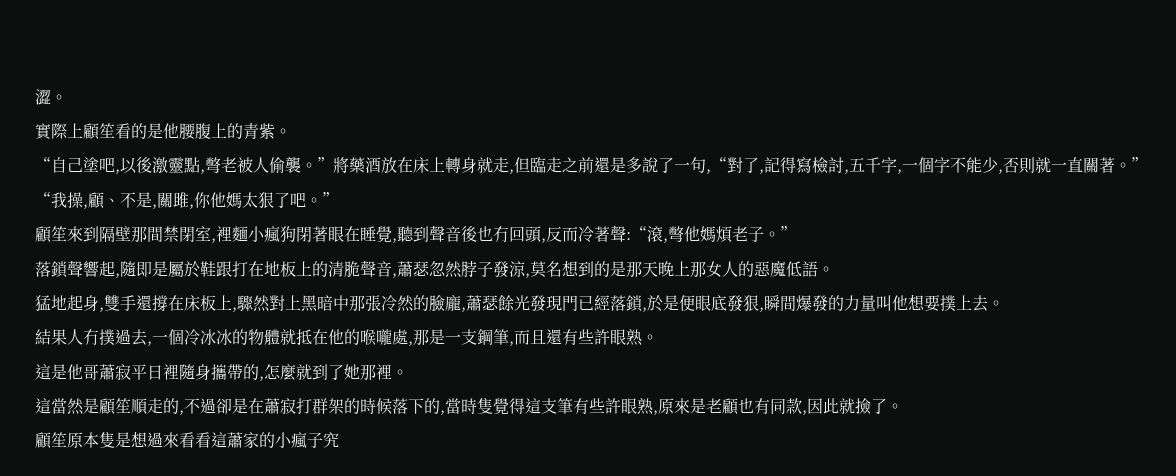澀。
實際上顧笙看的是他腰腹上的青紫。
“自己塗吧,以後激靈點,彆老被人偷襲。”將藥酒放在床上轉身就走,但臨走之前還是多說了一句,“對了,記得寫檢討,五千字,一個字不能少,否則就一直關著。”
“我操,顧、不是,關雎,你他媽太狠了吧。”
顧笙來到隔壁那間禁閉室,裡麵小瘋狗閉著眼在睡覺,聽到聲音後也冇回頭,反而冷著聲:“滾,彆他媽煩老子。”
落鎖聲響起,隨即是屬於鞋跟打在地板上的清脆聲音,蕭瑟忽然脖子發涼,莫名想到的是那天晚上那女人的惡魔低語。
猛地起身,雙手還撐在床板上,驟然對上黑暗中那張冷然的臉龐,蕭瑟餘光發現門已經落鎖,於是便眼底發狠,瞬間爆發的力量叫他想要撲上去。
結果人冇撲過去,一個冷冰冰的物體就抵在他的喉嚨處,那是一支鋼筆,而且還有些許眼熟。
這是他哥蕭寂平日裡隨身攜帶的,怎麼就到了她那裡。
這當然是顧笙順走的,不過卻是在蕭寂打群架的時候落下的,當時隻覺得這支筆有些許眼熟,原來是老顧也有同款,因此就撿了。
顧笙原本隻是想過來看看這蕭家的小瘋子究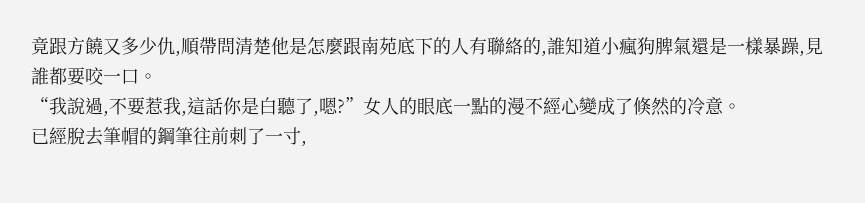竟跟方饒又多少仇,順帶問清楚他是怎麼跟南苑底下的人有聯絡的,誰知道小瘋狗脾氣還是一樣暴躁,見誰都要咬一口。
“我說過,不要惹我,這話你是白聽了,嗯?”女人的眼底一點的漫不經心變成了倏然的冷意。
已經脫去筆帽的鋼筆往前刺了一寸,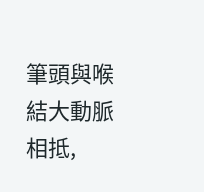筆頭與喉結大動脈相抵,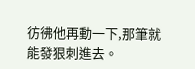彷彿他再動一下,那筆就能發狠刺進去。